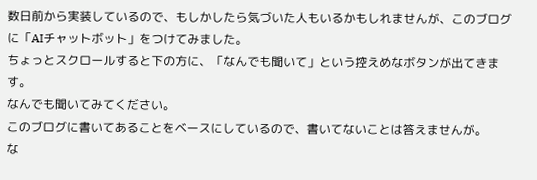数日前から実装しているので、もしかしたら気づいた人もいるかもしれませんが、このブログに「AIチャットボット」をつけてみました。
ちょっとスクロールすると下の方に、「なんでも聞いて」という控えめなボタンが出てきます。
なんでも聞いてみてください。
このブログに書いてあることをベースにしているので、書いてないことは答えませんが。
な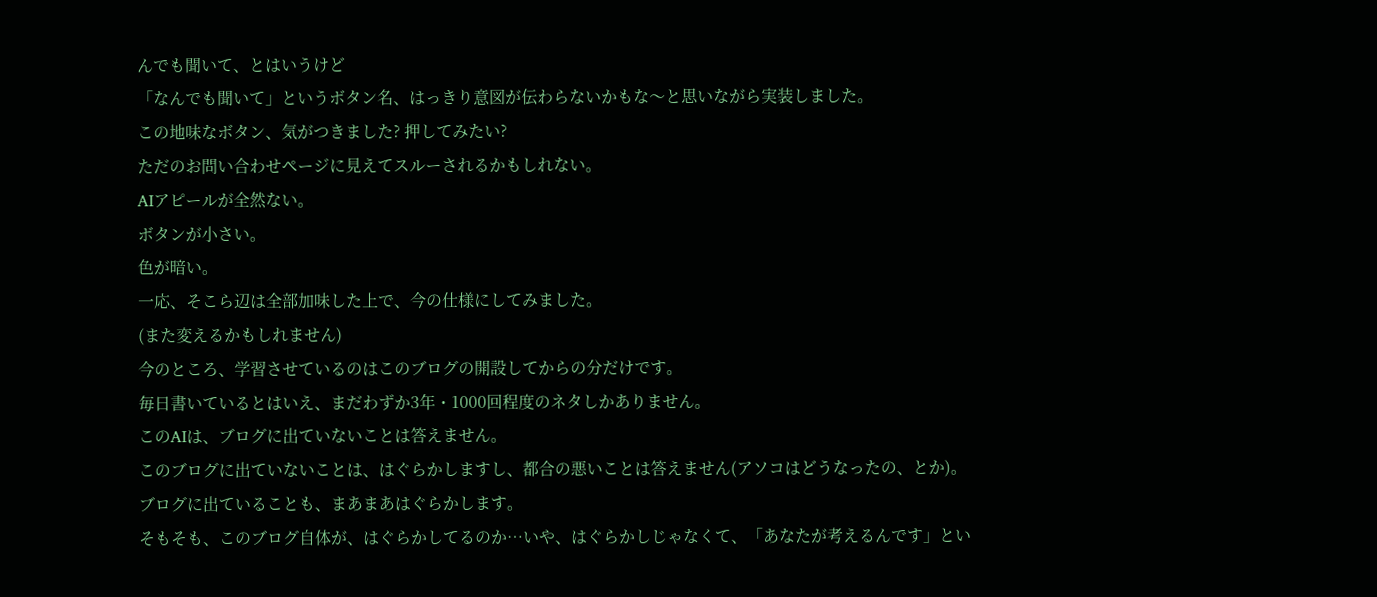んでも聞いて、とはいうけど
「なんでも聞いて」というボタン名、はっきり意図が伝わらないかもな〜と思いながら実装しました。
この地味なボタン、気がつきました? 押してみたい?
ただのお問い合わせページに見えてスルーされるかもしれない。
AIアピールが全然ない。
ボタンが小さい。
色が暗い。
一応、そこら辺は全部加味した上で、今の仕様にしてみました。
(また変えるかもしれません)
今のところ、学習させているのはこのブログの開設してからの分だけです。
毎日書いているとはいえ、まだわずか3年・1000回程度のネタしかありません。
このAIは、ブログに出ていないことは答えません。
このブログに出ていないことは、はぐらかしますし、都合の悪いことは答えません(アソコはどうなったの、とか)。
ブログに出ていることも、まあまあはぐらかします。
そもそも、このブログ自体が、はぐらかしてるのか…いや、はぐらかしじゃなくて、「あなたが考えるんです」とい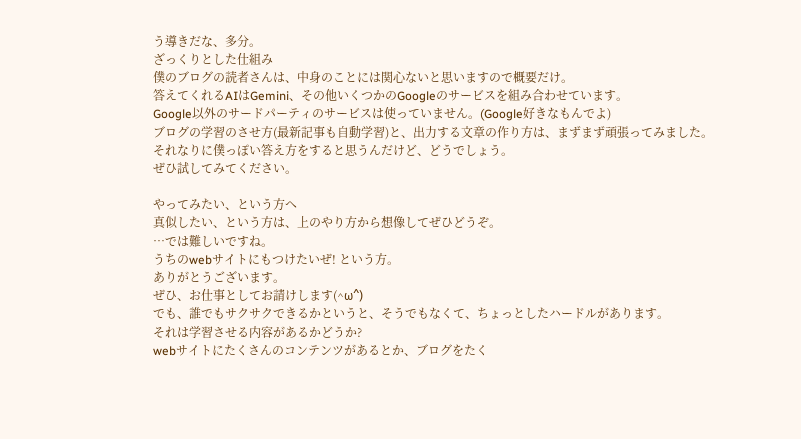う導きだな、多分。
ざっくりとした仕組み
僕のブログの読者さんは、中身のことには関心ないと思いますので概要だけ。
答えてくれるAIはGemini、その他いくつかのGoogleのサービスを組み合わせています。
Google以外のサードパーティのサービスは使っていません。(Google好きなもんでよ)
ブログの学習のさせ方(最新記事も自動学習)と、出力する文章の作り方は、まずまず頑張ってみました。
それなりに僕っぽい答え方をすると思うんだけど、どうでしょう。
ぜひ試してみてください。

やってみたい、という方へ
真似したい、という方は、上のやり方から想像してぜひどうぞ。
…では難しいですね。
うちのwebサイトにもつけたいぜ! という方。
ありがとうございます。
ぜひ、お仕事としてお請けします(^ω^)
でも、誰でもサクサクできるかというと、そうでもなくて、ちょっとしたハードルがあります。
それは学習させる内容があるかどうか?
webサイトにたくさんのコンテンツがあるとか、ブログをたく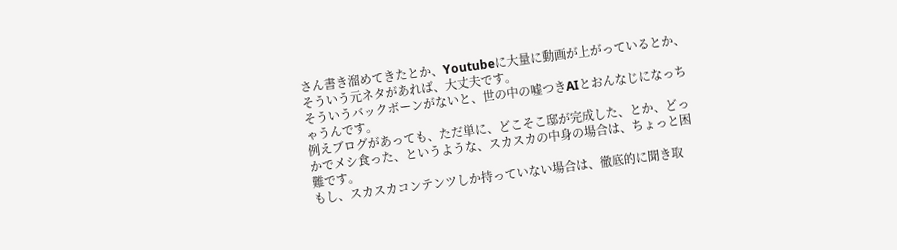さん書き溜めてきたとか、Youtubeに大量に動画が上がっているとか、そういう元ネタがあれば、大丈夫です。
そういうバックボーンがないと、世の中の嘘つきAIとおんなじになっちゃうんです。
例えブログがあっても、ただ単に、どこそこ邸が完成した、とか、どっかでメシ食った、というような、スカスカの中身の場合は、ちょっと困難です。
もし、スカスカコンテンツしか持っていない場合は、徹底的に聞き取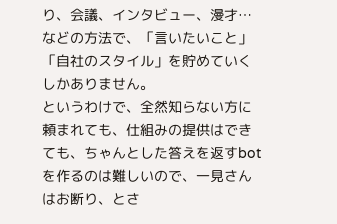り、会議、インタビュー、漫才…などの方法で、「言いたいこと」「自社のスタイル」を貯めていくしかありません。
というわけで、全然知らない方に頼まれても、仕組みの提供はできても、ちゃんとした答えを返すbotを作るのは難しいので、一見さんはお断り、とさ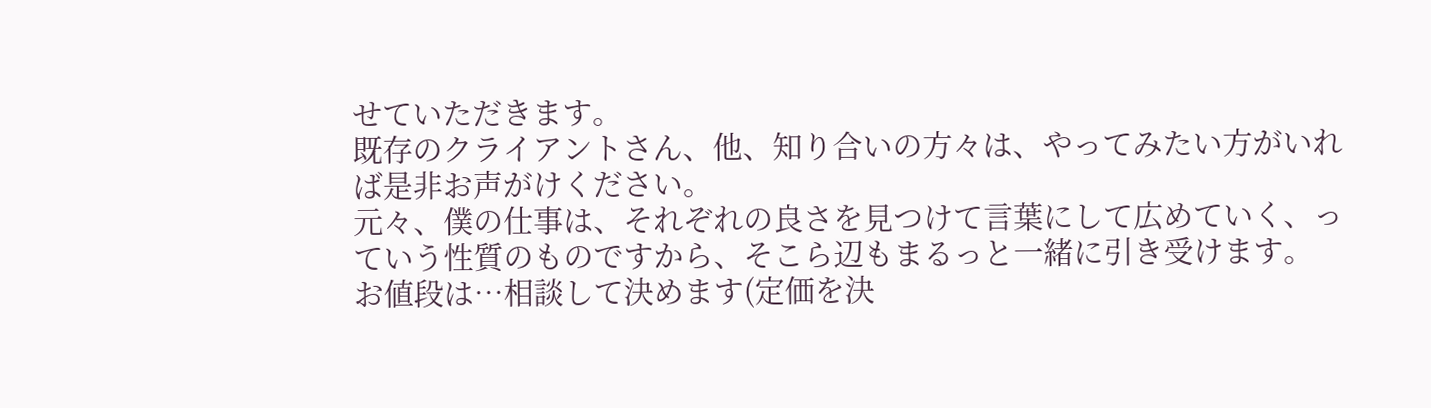せていただきます。
既存のクライアントさん、他、知り合いの方々は、やってみたい方がいれば是非お声がけください。
元々、僕の仕事は、それぞれの良さを見つけて言葉にして広めていく、っていう性質のものですから、そこら辺もまるっと一緒に引き受けます。
お値段は…相談して決めます(定価を決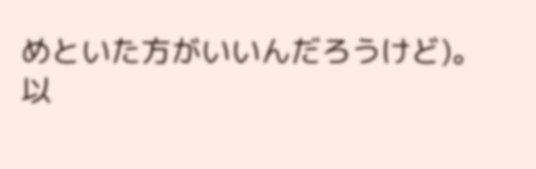めといた方がいいんだろうけど)。
以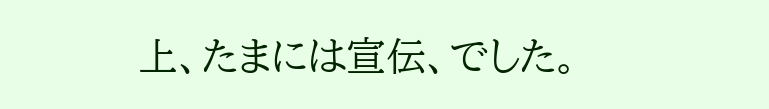上、たまには宣伝、でした。